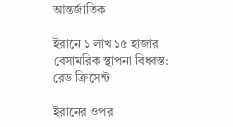আন্তর্জাতিক

ইরানে ১ লাখ ১৫ হাজার বেসামরিক স্থাপনা বিধ্বস্ত: রেড ক্রিসেন্ট

ইরানের ওপর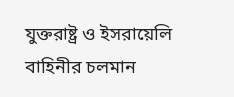যুক্তরাষ্ট্র ও ইসরায়েলি বাহিনীর চলমান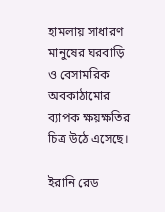হামলায় সাধারণ মানুষের ঘরবাড়ি ও বেসামরিক অবকাঠামোর ব্যাপক ক্ষয়ক্ষতির চিত্র উঠে এসেছে।

ইরানি রেড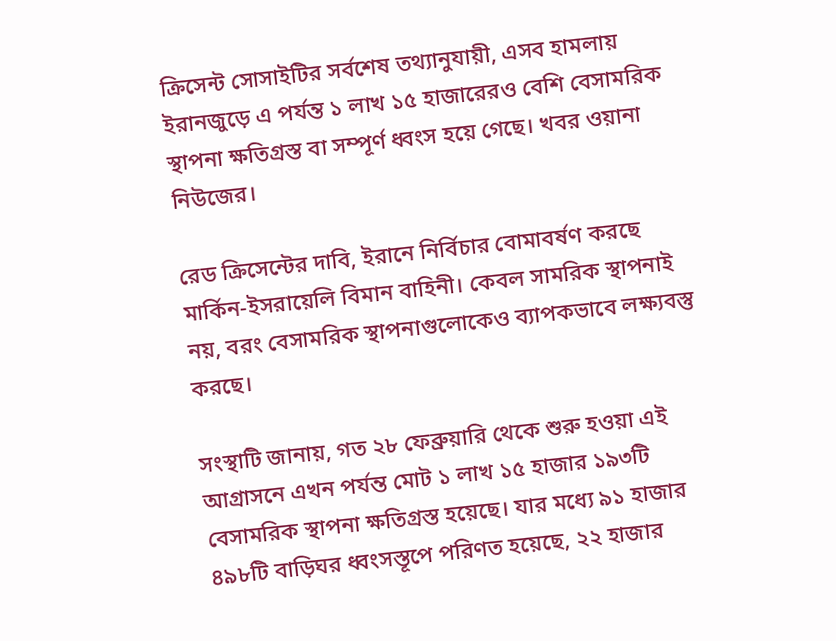ক্রিসেন্ট সোসাইটির সর্বশেষ তথ্যানুযায়ী, এসব হামলায় ইরানজুড়ে এ পর্যন্ত ১ লাখ ১৫ হাজারেরও বেশি বেসামরিক স্থাপনা ক্ষতিগ্রস্ত বা সম্পূর্ণ ধ্বংস হয়ে গেছে। খবর ওয়ানা নিউজের।

রেড ক্রিসেন্টের দাবি, ইরানে নির্বিচার বোমাবর্ষণ করছে মার্কিন-ইসরায়েলি বিমান বাহিনী। কেবল সামরিক স্থাপনাই নয়, বরং বেসামরিক স্থাপনাগুলোকেও ব্যাপকভাবে লক্ষ্যবস্তু করছে।

সংস্থাটি জানায়, গত ২৮ ফেব্রুয়ারি থেকে শুরু হওয়া এই আগ্রাসনে এখন পর্যন্ত মোট ১ লাখ ১৫ হাজার ১৯৩টি বেসামরিক স্থাপনা ক্ষতিগ্রস্ত হয়েছে। যার মধ্যে ৯১ হাজার ৪৯৮টি বাড়িঘর ধ্বংসস্তূপে পরিণত হয়েছে, ২২ হাজার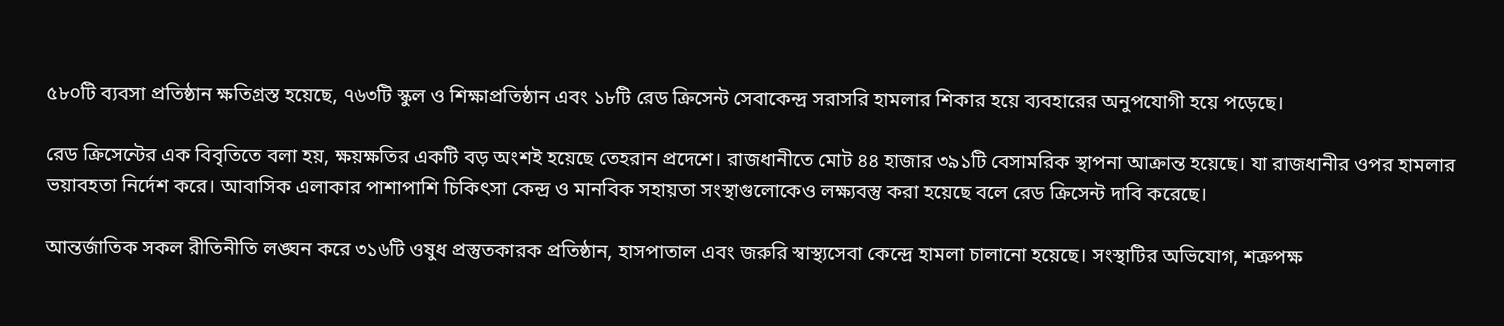৫৮০টি ব্যবসা প্রতিষ্ঠান ক্ষতিগ্রস্ত হয়েছে, ৭৬৩টি স্কুল ও শিক্ষাপ্রতিষ্ঠান এবং ১৮টি রেড ক্রিসেন্ট সেবাকেন্দ্র সরাসরি হামলার শিকার হয়ে ব্যবহারের অনুপযোগী হয়ে পড়েছে।

রেড ক্রিসেন্টের এক বিবৃতিতে বলা হয়, ক্ষয়ক্ষতির একটি বড় অংশই হয়েছে তেহরান প্রদেশে। রাজধানীতে মোট ৪৪ হাজার ৩৯১টি বেসামরিক স্থাপনা আক্রান্ত হয়েছে। যা রাজধানীর ওপর হামলার ভয়াবহতা নির্দেশ করে। আবাসিক এলাকার পাশাপাশি চিকিৎসা কেন্দ্র ও মানবিক সহায়তা সংস্থাগুলোকেও লক্ষ্যবস্তু করা হয়েছে বলে রেড ক্রিসেন্ট দাবি করেছে।

আন্তর্জাতিক সকল রীতিনীতি লঙ্ঘন করে ৩১৬টি ওষুধ প্রস্তুতকারক প্রতিষ্ঠান, হাসপাতাল এবং জরুরি স্বাস্থ্যসেবা কেন্দ্রে হামলা চালানো হয়েছে। সংস্থাটির অভিযোগ, শত্রুপক্ষ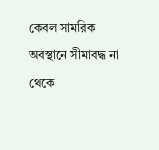কেবল সামরিক অবস্থানে সীমাবদ্ধ না থেকে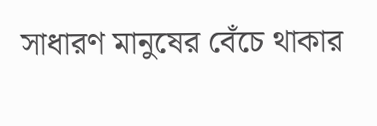সাধারণ মানুষের বেঁচে থাকার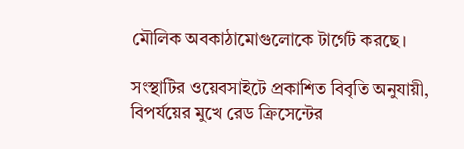মৌলিক অবকাঠামোগুলোকে টার্গেট করছে।

সংস্থাটির ওয়েবসাইটে প্রকাশিত বিবৃতি অনুযায়ী, বিপর্যয়ের মুখে রেড ক্রিসেন্টের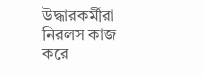উদ্ধারকর্মীরা নিরলস কাজ করে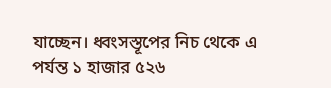যাচ্ছেন। ধ্বংসস্তূপের নিচ থেকে এ পর্যন্ত ১ হাজার ৫২৬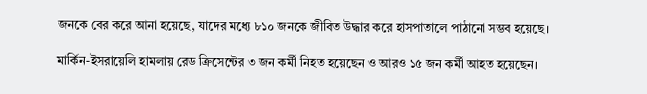জনকে বের করে আনা হয়েছে, যাদের মধ্যে ৮১০ জনকে জীবিত উদ্ধার করে হাসপাতালে পাঠানো সম্ভব হয়েছে।

মার্কিন-ইসরায়েলি হামলায় রেড ক্রিসেন্টের ৩ জন কর্মী নিহত হয়েছেন ও আরও ১৫ জন কর্মী আহত হয়েছেন।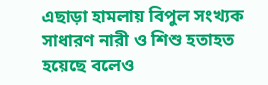এছাড়া হামলায় বিপুল সংখ্যক সাধারণ নারী ও শিশু হতাহত হয়েছে বলেও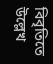বিবৃতিতে উল্লেখ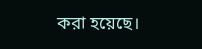করা হয়েছে।